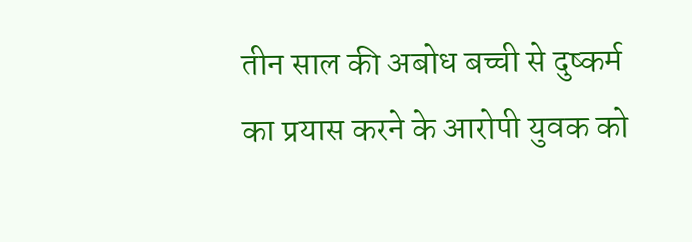तीन साल की अबोध बच्ची से दुष्कर्म का प्रयास करने के आरोपी युवक को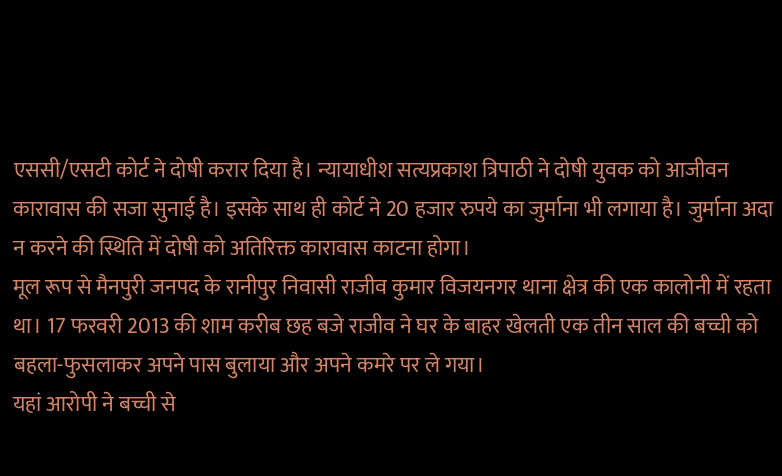एससी/एसटी कोर्ट ने दोषी करार दिया है। न्यायाधीश सत्यप्रकाश त्रिपाठी ने दोषी युवक को आजीवन कारावास की सजा सुनाई है। इसके साथ ही कोर्ट ने 20 हजार रुपये का जुर्माना भी लगाया है। जुर्माना अदा न करने की स्थिति में दोषी को अतिरिक्त कारावास काटना होगा।
मूल रूप से मैनपुरी जनपद के रानीपुर निवासी राजीव कुमार विजयनगर थाना क्षेत्र की एक कालोनी में रहता था। 17 फरवरी 2013 की शाम करीब छह बजे राजीव ने घर के बाहर खेलती एक तीन साल की बच्ची को बहला-फुसलाकर अपने पास बुलाया और अपने कमरे पर ले गया।
यहां आरोपी ने बच्ची से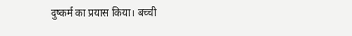दुष्कर्म का प्रयास किया। बच्ची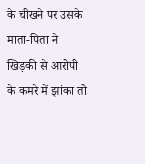के चीखने पर उसके माता-पिता ने खिड़की से आरोपी के कमरे में झांका तो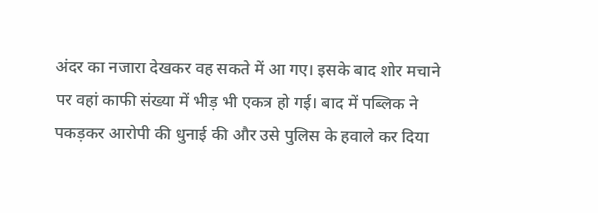अंदर का नजारा देखकर वह सकते में आ गए। इसके बाद शोर मचाने पर वहां काफी संख्या में भीड़ भी एकत्र हो गई। बाद में पब्लिक ने पकड़कर आरोपी की धुनाई की और उसे पुलिस के हवाले कर दिया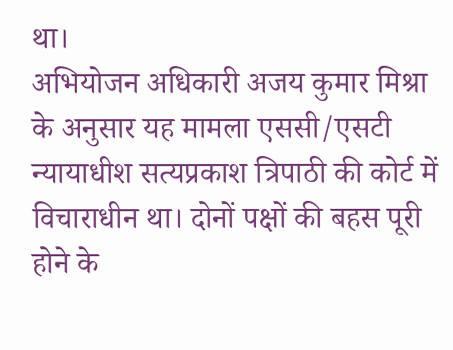था।
अभियोजन अधिकारी अजय कुमार मिश्रा के अनुसार यह मामला एससी/एसटी न्यायाधीश सत्यप्रकाश त्रिपाठी की कोर्ट में विचाराधीन था। दोनों पक्षों की बहस पूरी होने के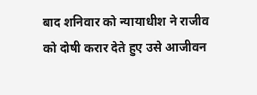बाद शनिवार को न्यायाधीश ने राजीव को दोषी करार देते हुए उसे आजीवन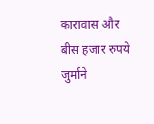कारावास और बीस हजार रुपये जुर्माने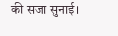की सजा सुनाई।